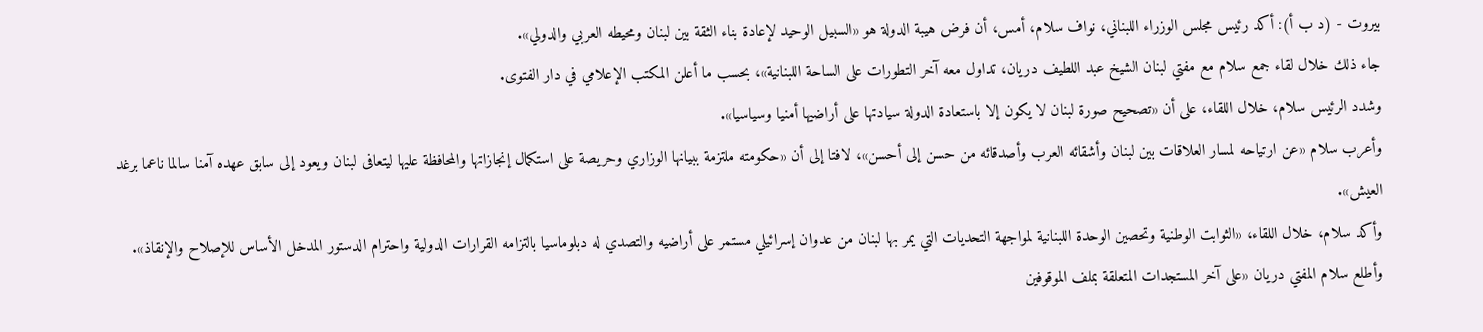بيروت - (د ب أ): أكد رئيس مجلس الوزراء اللبناني، نواف سلام، أمس، أن فرض هيبة الدولة هو «السبيل الوحيد لإعادة بناء الثقة بين لبنان ومحيطه العربي والدولي».
جاء ذلك خلال لقاء جمع سلام مع مفتي لبنان الشيخ عبد اللطيف دريان، تداول معه آخر التطورات على الساحة اللبنانية»، بحسب ما أعلن المكتب الإعلامي في دار الفتوى.
وشدد الرئيس سلام، خلال اللقاء، على أن «تصحيح صورة لبنان لا يكون إلا باستعادة الدولة سيادتها على أراضيها أمنيا وسياسيا».
وأعرب سلام «عن ارتياحه لمسار العلاقات بين لبنان وأشقائه العرب وأصدقائه من حسن إلى أحسن»، لافتا إلى أن «حكومته ملتزمة ببيانها الوزاري وحريصة على استكمال إنجازاتها والمحافظة عليها ليتعافى لبنان ويعود إلى سابق عهده آمنا سالما ناعما برغد العيش».
وأكد سلام، خلال اللقاء، «الثوابت الوطنية وتحصين الوحدة اللبنانية لمواجهة التحديات التي يمر بها لبنان من عدوان إسرائيلي مستمر على أراضيه والتصدي له دبلوماسيا بالتزامه القرارات الدولية واحترام الدستور المدخل الأساس للإصلاح والإنقاذ».
وأطلع سلام المفتي دريان «على آخر المستجدات المتعلقة بملف الموقوفين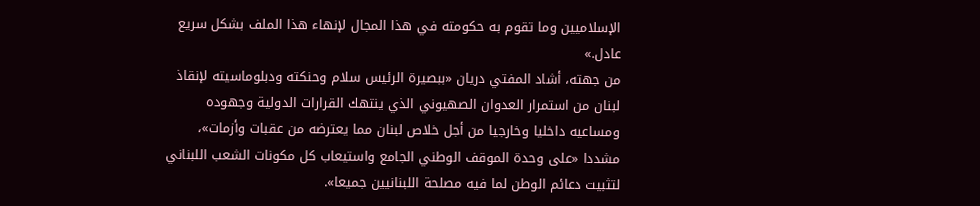الإسلاميين وما تقوم به حكومته في هذا المجال لإنهاء هذا الملف بشكل سريع عادل.»
من جهته، أشاد المفتي دريان «ببصيرة الرئيس سلام وحنكته ودبلوماسيته لإنقاذ لبنان من استمرار العدوان الصهيوني الذي ينتهك القرارات الدولية وجهوده ومساعيه داخليا وخارجيا من أجل خلاص لبنان مما يعترضه من عقبات وأزمات»، مشددا «على وحدة الموقف الوطني الجامع واستيعاب كل مكونات الشعب اللبناني لتثبيت دعائم الوطن لما فيه مصلحة اللبنانيين جميعا».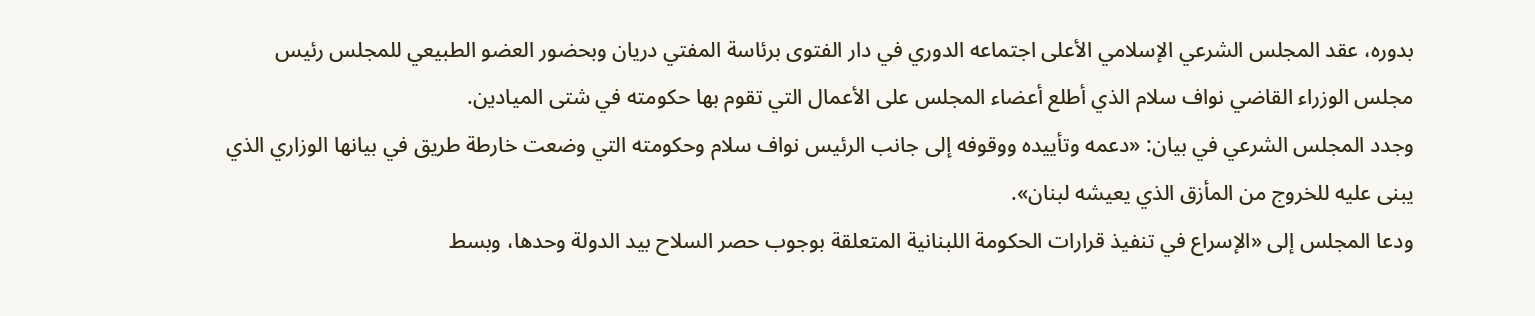بدوره، عقد المجلس الشرعي الإسلامي الأعلى اجتماعه الدوري في دار الفتوى برئاسة المفتي دريان وبحضور العضو الطبيعي للمجلس رئيس مجلس الوزراء القاضي نواف سلام الذي أطلع أعضاء المجلس على الأعمال التي تقوم بها حكومته في شتى الميادين.
وجدد المجلس الشرعي في بيان: «دعمه وتأييده ووقوفه إلى جانب الرئيس نواف سلام وحكومته التي وضعت خارطة طريق في بيانها الوزاري الذي يبنى عليه للخروج من المأزق الذي يعيشه لبنان».
ودعا المجلس إلى «الإسراع في تنفيذ قرارات الحكومة اللبنانية المتعلقة بوجوب حصر السلاح بيد الدولة وحدها، وبسط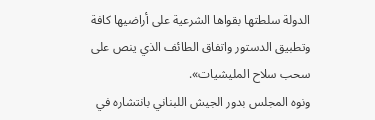الدولة سلطتها بقواها الشرعية على أراضيها كافة وتطبيق الدستور واتفاق الطائف الذي ينص على سحب سلاح المليشيات».
ونوه المجلس بدور الجيش اللبناني بانتشاره في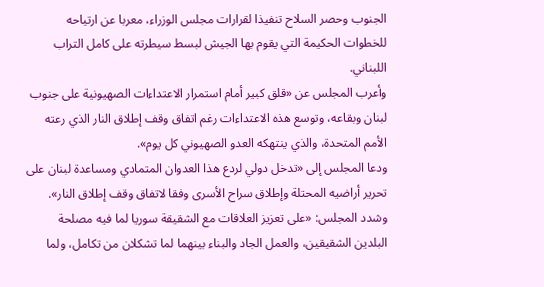الجنوب وحصر السلاح تنفيذا لقرارات مجلس الوزراء، معربا عن ارتياحه للخطوات الحكيمة التي يقوم بها الجيش لبسط سيطرته على كامل التراب اللبناني.
وأعرب المجلس عن «قلق كبير أمام استمرار الاعتداءات الصهيونية على جنوب لبنان وبقاعه، وتوسع هذه الاعتداءات رغم اتفاق وقف إطلاق النار الذي رعته الأمم المتحدة، والذي ينتهكه العدو الصهيوني كل يوم».
ودعا المجلس إلى «تدخل دولي لردع هذا العدوان المتمادي ومساعدة لبنان على تحرير أراضيه المحتلة وإطلاق سراح الأسرى وفقا لاتفاق وقف إطلاق النار».
وشدد المجلس: «على تعزيز العلاقات مع الشقيقة سوريا لما فيه مصلحة البلدين الشقيقين، والعمل الجاد والبناء بينهما لما تشكلان من تكامل، ولما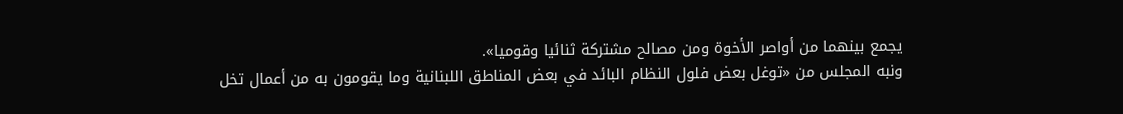يجمع بينهما من أواصر الأخوة ومن مصالح مشتركة ثنائيا وقوميا».
ونبه المجلس من «توغل بعض فلول النظام البائد في بعض المناطق اللبنانية وما يقومون به من أعمال تخل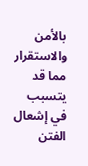بالأمن والاستقرار مما قد يتسبب في إشعال الفتن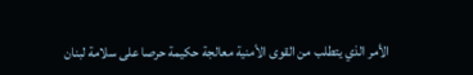الأمر الذي يتطلب من القوى الأمنية معالجة حكيمة حرصا على سلامة لبنان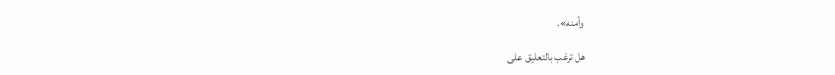وأمنه».

هل ترغب بالتعليق على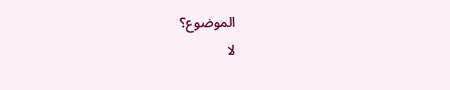الموضوع؟
لا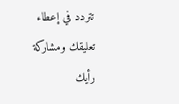تتردد في إعطاء تعليقك ومشاركة رأيك